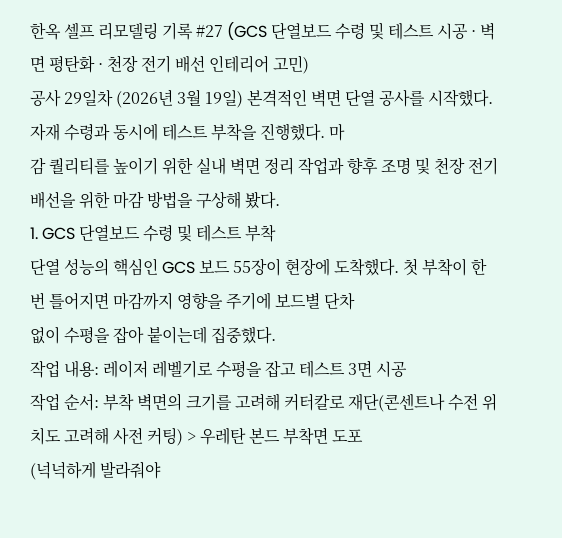한옥 셀프 리모델링 기록 #27 (GCS 단열보드 수령 및 테스트 시공 · 벽면 평탄화 · 천장 전기 배선 인테리어 고민)
공사 29일차 (2026년 3월 19일) 본격적인 벽면 단열 공사를 시작했다. 자재 수령과 동시에 테스트 부착을 진행했다. 마
감 퀄리티를 높이기 위한 실내 벽면 정리 작업과 향후 조명 및 천장 전기 배선을 위한 마감 방법을 구상해 봤다.
1. GCS 단열보드 수령 및 테스트 부착
단열 성능의 핵심인 GCS 보드 55장이 현장에 도착했다. 첫 부착이 한 번 틀어지면 마감까지 영향을 주기에 보드별 단차
없이 수평을 잡아 붙이는데 집중했다.
작업 내용: 레이저 레벨기로 수평을 잡고 테스트 3면 시공
작업 순서: 부착 벽면의 크기를 고려해 커터칼로 재단(콘센트나 수전 위치도 고려해 사전 커팅) > 우레탄 본드 부착면 도포
(넉넉하게 발라줘야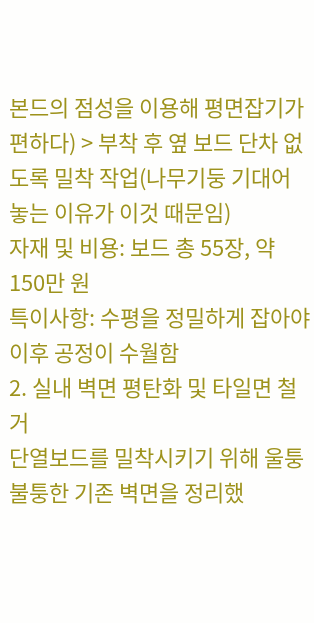본드의 점성을 이용해 평면잡기가 편하다) > 부착 후 옆 보드 단차 없도록 밀착 작업(나무기둥 기대어
놓는 이유가 이것 때문임)
자재 및 비용: 보드 총 55장, 약 150만 원
특이사항: 수평을 정밀하게 잡아야 이후 공정이 수월함
2. 실내 벽면 평탄화 및 타일면 철거
단열보드를 밀착시키기 위해 울퉁불퉁한 기존 벽면을 정리했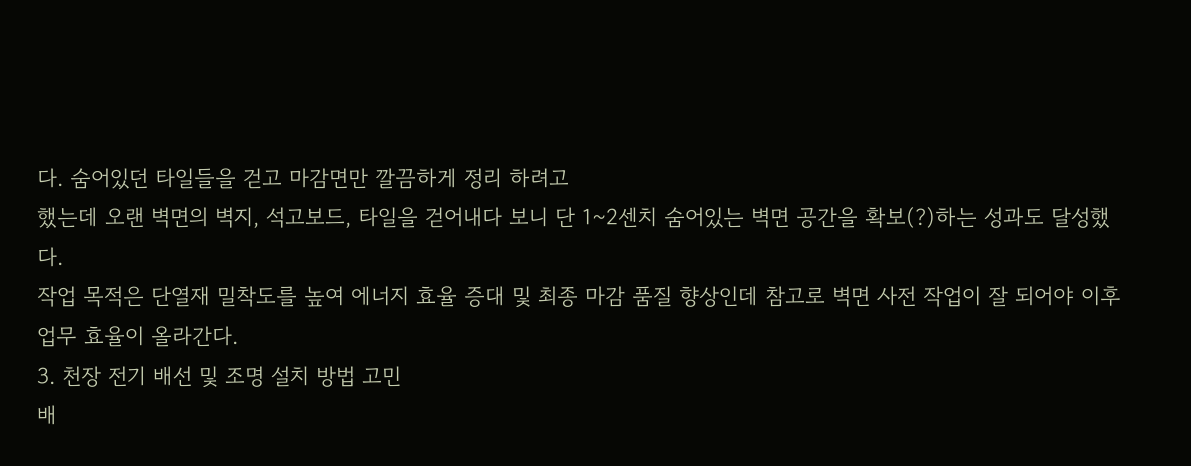다. 숨어있던 타일들을 걷고 마감면만 깔끔하게 정리 하려고
했는데 오랜 벽면의 벽지, 석고보드, 타일을 걷어내다 보니 단 1~2센치 숨어있는 벽면 공간을 확보(?)하는 성과도 달성했
다.
작업 목적은 단열재 밀착도를 높여 에너지 효율 증대 및 최종 마감 품질 향상인데 참고로 벽면 사전 작업이 잘 되어야 이후
업무 효율이 올라간다.
3. 천장 전기 배선 및 조명 설치 방법 고민
배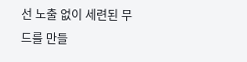선 노출 없이 세련된 무드를 만들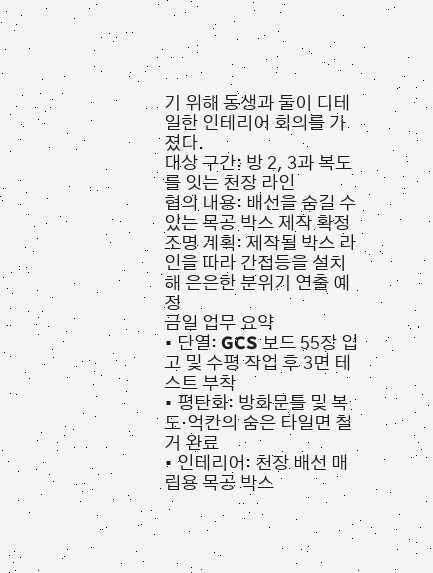기 위해 동생과 둘이 디테일한 인테리어 회의를 가졌다.
대상 구간: 방 2, 3과 복도를 잇는 천장 라인
협의 내용: 배선을 숨길 수 있는 목공 박스 제작 확정
조명 계획: 제작될 박스 라인을 따라 간접등을 설치해 은은한 분위기 연출 예정
금일 업무 요약
• 단열: GCS 보드 55장 입고 및 수평 작업 후 3면 테스트 부착
• 평탄화: 방화문틀 및 복도·억칸의 숨은 타일면 철거 완료
• 인테리어: 천장 배선 매립용 목공 박스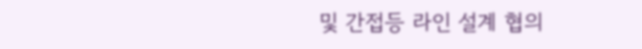및 간접등 라인 설계 협의